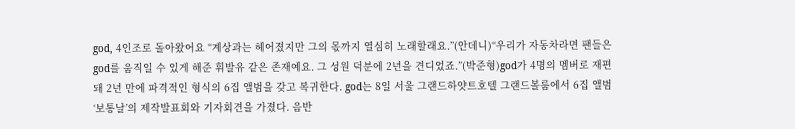god, 4인조로 돌아왔어요 “계상과는 헤어졌지만 그의 몫까지 열심히 노래할래요.”(안데니)“우리가 자동차라면 팬들은 god를 움직일 수 있게 해준 휘발유 같은 존재예요. 그 성원 덕분에 2년을 견디었죠.”(박준형)god가 4명의 멤버로 재편돼 2년 만에 파격적인 형식의 6집 앨범을 갖고 복귀한다. god는 8일 서울 그랜드하얏트호텔 그랜드볼룸에서 6집 앨범 ‘보통날’의 제작발표회와 기자회견을 가졌다. 음반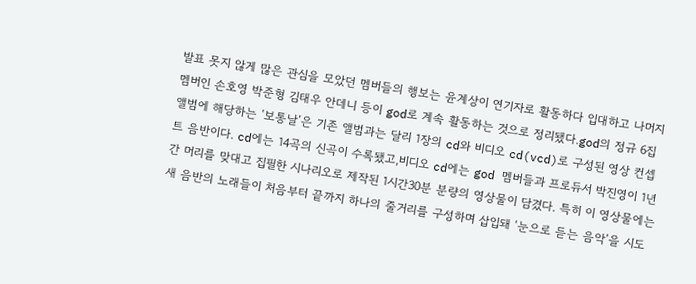발표 못지 않게 많은 관심을 모았던 멤버들의 행보는 윤계상이 연기자로 활동하다 입대하고 나머지 멤버인 손호영 박준형 김태우 안데니 등이 god로 계속 활동하는 것으로 정리됐다.god의 정규 6집 앨범에 해당하는 ‘보통날’은 기존 앨범과는 달리 1장의 cd와 비디오 cd(vcd)로 구성된 영상 컨셉트 음반이다. cd에는 14곡의 신곡이 수록됐고,비디오 cd에는 god 멤버들과 프로듀서 박진영이 1년간 머리를 맞대고 집필한 시나리오로 제작된 1시간30분 분량의 영상물이 담겼다. 특히 이 영상물에는 새 음반의 노래들이 처음부터 끝까지 하나의 줄거리를 구성하며 삽입돼 ‘눈으로 듣는 음악’을 시도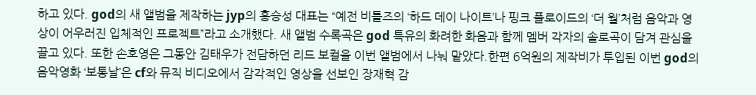하고 있다. god의 새 앨범을 제작하는 jyp의 홍승성 대표는 “예전 비틀즈의 ‘하드 데이 나이트’나 핑크 플로이드의 ‘더 월’처럼 음악과 영상이 어우러진 입체적인 프로젝트”라고 소개했다. 새 앨범 수록곡은 god 특유의 화려한 화음과 함께 멤버 각자의 솔로곡이 담겨 관심을 끌고 있다. 또한 손호영은 그동안 김태우가 전담하던 리드 보컬을 이번 앨범에서 나눠 맡았다.한편 6억원의 제작비가 투입된 이번 god의 음악영화 ‘보통날’은 cf와 뮤직 비디오에서 감각적인 영상을 선보인 장재혁 감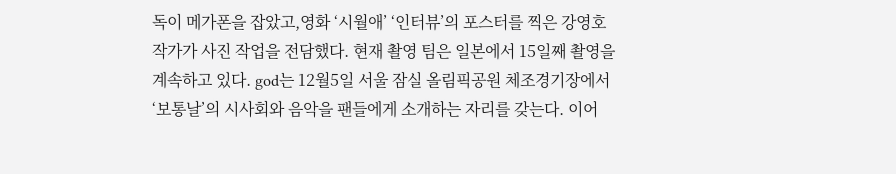독이 메가폰을 잡았고,영화 ‘시월애’ ‘인터뷰’의 포스터를 찍은 강영호 작가가 사진 작업을 전담했다. 현재 촬영 팀은 일본에서 15일째 촬영을 계속하고 있다. god는 12월5일 서울 잠실 올림픽공원 체조경기장에서 ‘보통날’의 시사회와 음악을 팬들에게 소개하는 자리를 갖는다. 이어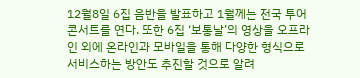12월8일 6집 음반을 발표하고 1월께는 전국 투어 콘서트를 연다. 또한 6집 ‘보통날’의 영상을 오프라인 외에 온라인과 모바일을 통해 다양한 형식으로 서비스하는 방안도 추진할 것으로 알려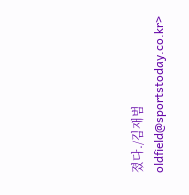졌다./김재범 oldfield@sportstoday.co.kr>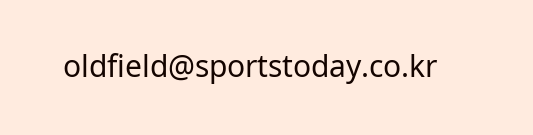oldfield@sportstoday.co.kr